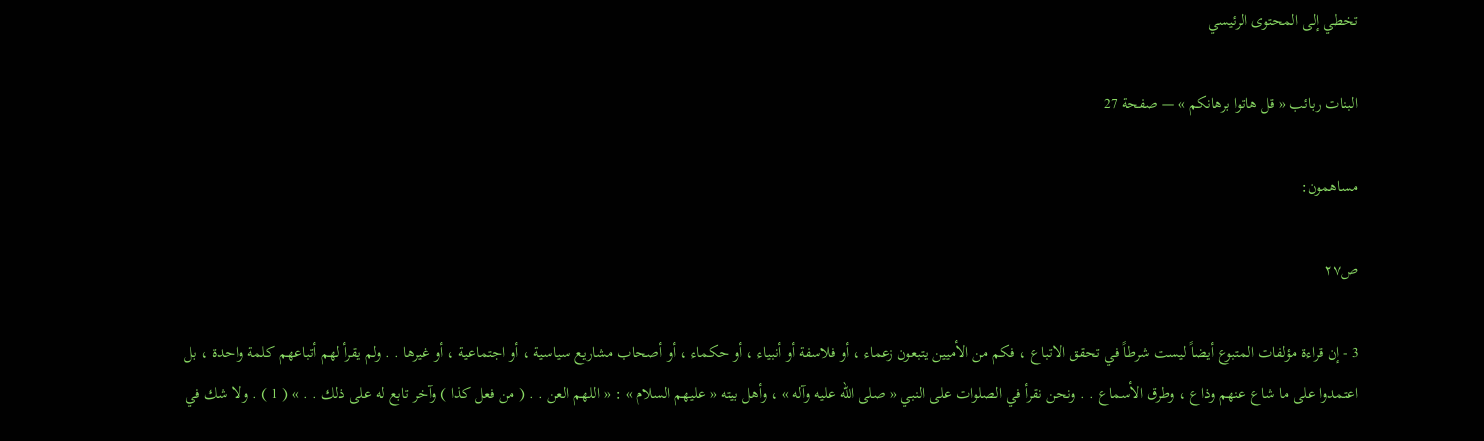تخطي إلى المحتوى الرئيسي

البنات ربائب « قل هاتوا برهانكم » — صفحة 27

مساهمون:

ص٢٧

3 - إن قراءة مؤلفات المتبوع أيضاً ليست شرطاً في تحقق الاتباع ، فكم من الأميين يتبعون زعماء ، أو فلاسفة أو أنبياء ، أو حكماء ، أو أصحاب مشاريع سياسية ، أو اجتماعية ، أو غيرها . . ولم يقرأ لهم أتباعهم كلمة واحدة ، بل اعتمدوا على ما شاع عنهم وذاع ، وطرق الأسماع . . ونحن نقرأ في الصلوات على النبي « صلى الله عليه وآله » ، وأهل بيته « عليهم السلام » : « اللهم العن . . ( من فعل كذا ) وآخر تابع له على ذلك . . » ( 1 ) . ولا شك في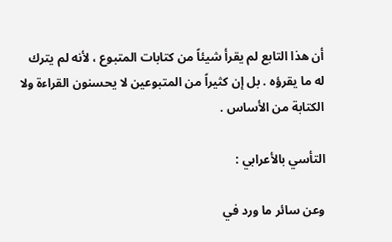أن هذا التابع لم يقرأ شيئاً من كتابات المتبوع ، لأنه لم يترك له ما يقرؤه . بل إن كثيراً من المتبوعين لا يحسنون القراءة ولا الكتابة من الأساس .

التأسي بالأعرابي :

وعن سائر ما ورد في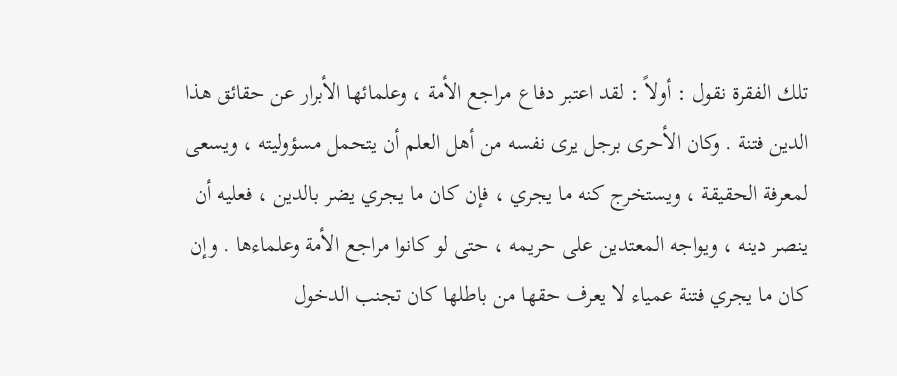تلك الفقرة نقول : أولاً : لقد اعتبر دفاع مراجع الأمة ، وعلمائها الأبرار عن حقائق هذا الدين فتنة . وكان الأحرى برجل يرى نفسه من أهل العلم أن يتحمل مسؤوليته ، ويسعى لمعرفة الحقيقة ، ويستخرج كنه ما يجري ، فإن كان ما يجري يضر بالدين ، فعليه أن ينصر دينه ، ويواجه المعتدين على حريمه ، حتى لو كانوا مراجع الأمة وعلماءها . وإن كان ما يجري فتنة عمياء لا يعرف حقها من باطلها كان تجنب الدخول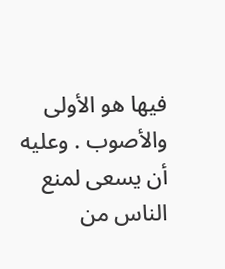فيها هو الأولى والأصوب . وعليه أن يسعى لمنع الناس من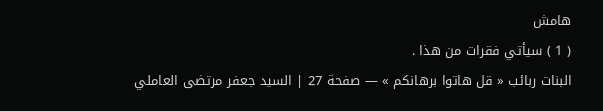هامش
( 1 ) سيأتي فقرات من هذا .
البنات ربائب « قل هاتوا برهانكم » — صفحة 27 | السيد جعفر مرتضى العاملي